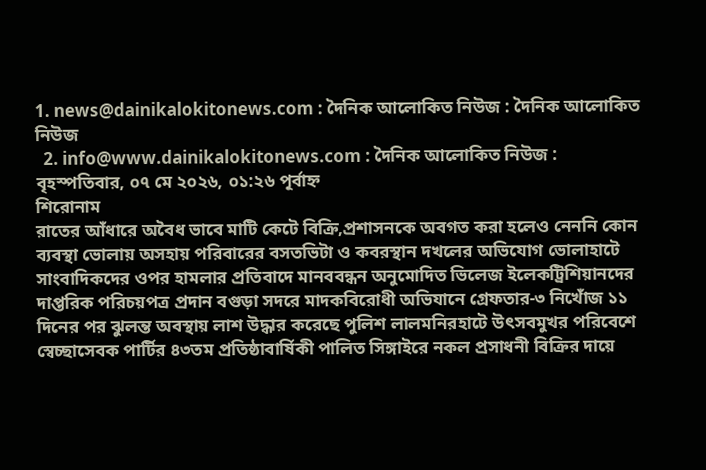1. news@dainikalokitonews.com : দৈনিক আলোকিত নিউজ : দৈনিক আলোকিত নিউজ
  2. info@www.dainikalokitonews.com : দৈনিক আলোকিত নিউজ :
বৃহস্পতিবার, ০৭ মে ২০২৬, ০১:২৬ পূর্বাহ্ন
শিরোনাম
রাতের আঁধারে অবৈধ ভাবে মাটি কেটে বিক্রি,প্রশাসনকে অবগত করা হলেও নেননি কোন ব্যবস্থা ভোলায় অসহায় পরিবারের বসতভিটা ও কবরস্থান দখলের অভিযোগ ভোলাহাটে সাংবাদিকদের ওপর হামলার প্রতিবাদে মানববন্ধন অনুমোদিত ভিলেজ ইলেকট্রিশিয়ানদের দাপ্তরিক পরিচয়পত্র প্রদান বগুড়া সদরে মাদকবিরোধী অভিযানে গ্রেফতার-৩ নিখোঁজ ১১ দিনের পর ঝুলন্ত অবস্থায় লাশ উদ্ধার করেছে পুলিশ লালমনিরহাটে উৎসবমুখর পরিবেশে স্বেচ্ছাসেবক পার্টির ৪৩তম প্রতিষ্ঠাবার্ষিকী পালিত সিঙ্গাইরে নকল প্রসাধনী বিক্রির দায়ে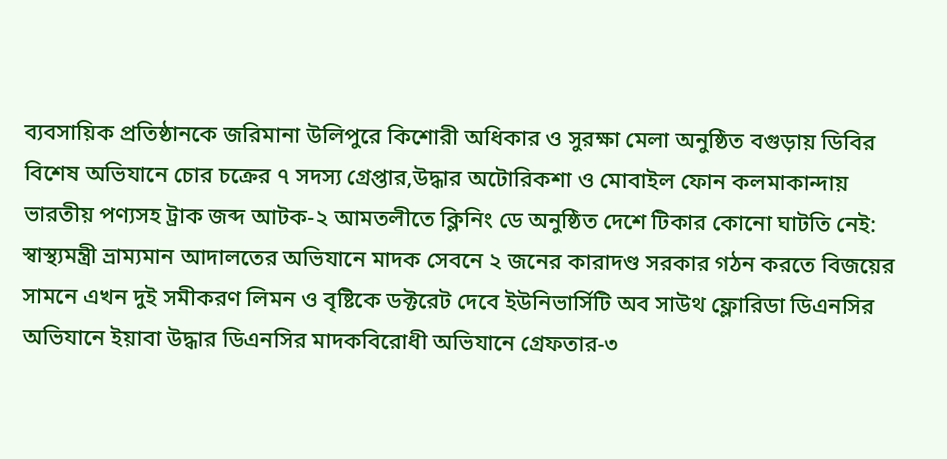ব্যবসায়িক প্রতিষ্ঠানকে জরিমানা উলিপুরে কিশোরী অধিকার ও সুরক্ষা মেলা অনুষ্ঠিত বগুড়ায় ডিবির বিশেষ অভিযানে চোর চক্রের ৭ সদস্য গ্রেপ্তার,উদ্ধার অটোরিকশা ও মোবাইল ফোন কলমাকান্দায় ভারতীয় পণ্যসহ ট্রাক জব্দ আটক-২ আমতলীতে ক্লিনিং ডে অনুষ্ঠিত দেশে টিকার কোনো ঘাটতি নেই: স্বাস্থ্যমন্ত্রী ভ্রাম্যমান আদালতের অভিযানে মাদক সেবনে ২ জনের কারাদণ্ড সরকার গঠন করতে বিজয়ের সামনে এখন দুই সমীকরণ লিমন ও বৃষ্টিকে ডক্টরেট দেবে ইউনিভার্সিটি অব সাউথ ফ্লোরিডা ডিএনসির অভিযানে ইয়াবা উদ্ধার ডিএনসির মাদকবিরোধী অভিযানে গ্রেফতার-৩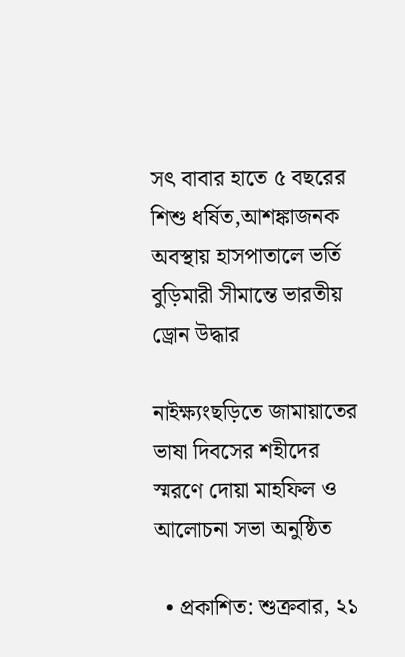সৎ বাবার হাতে ৫ বছরের শিশু ধর্ষিত,আশঙ্কাজনক অবস্থায় হাসপাতালে ভর্তি বুড়িমারী সীমান্তে ভারতীয় ড্রোন উদ্ধার

নাইক্ষ‍্যংছড়িতে জামায়াতের ভাষা দিবসের শহীদের স্মরণে দোয়া মাহফিল ও আলোচনা সভা অনুষ্ঠিত

  • প্রকাশিত: শুক্রবার, ২১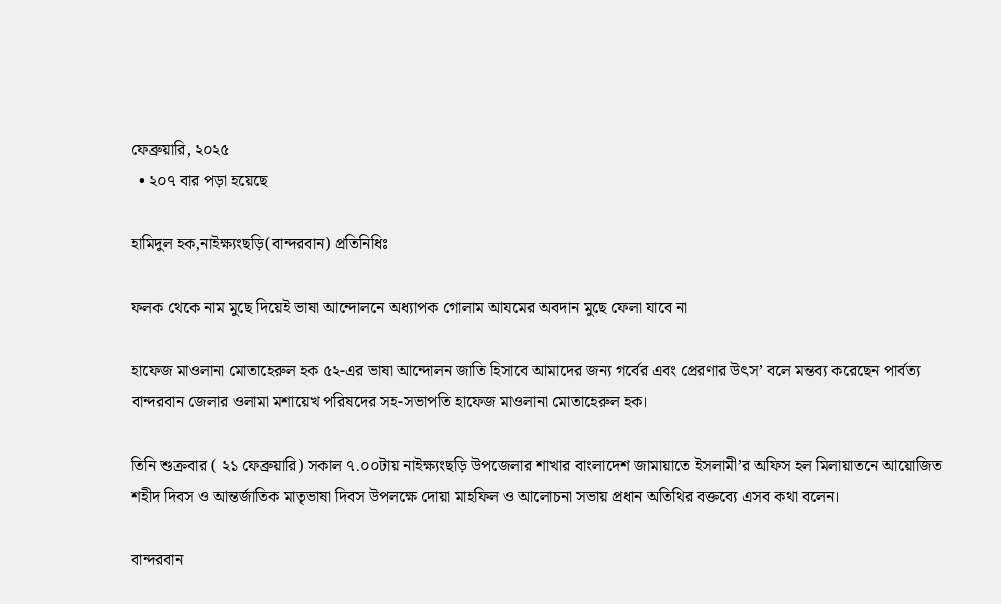ফেব্রুয়ারি, ২০২৫
  • ২০৭ বার পড়া হয়েছে

হামিদুল হক,নাইক্ষ‍্যংছড়ি(বান্দরবান) প্রতিনিধিঃ

ফলক থেকে নাম মুছে দিয়েই ভাষা আন্দোলনে অধ্যাপক গোলাম আযমের অবদান মুছে ফেলা যাবে না

হাফেজ মাওলানা মোতাহেরুল হক ৫২-এর ভাষা আন্দোলন জাতি হিসাবে আমাদের জন্য গর্বের এবং প্রেরণার উৎস’ বলে মন্তব্য করেছেন পার্বত্য বান্দরবান জেলার ওলামা মশায়েখ পরিষদের সহ-সভাপতি হাফেজ মাওলানা মোতাহেরুল হক।

তিনি শুক্রবার ( ২১ ফেব্রুয়ারি) সকাল ৭.০০টায় নাইক্ষ‍্যংছড়ি উপজেলার শাখার বাংলাদেশ জামায়াতে ইসলামী’র অফিস হল মিলায়াতনে আয়োজিত শহীদ দিবস ও আন্তর্জাতিক মাতৃভাষা দিবস উপলক্ষে দোয়া মাহফিল ও আলোচনা সভায় প্রধান অতিথির বক্তব্যে এসব কথা বলেন।

বান্দরবান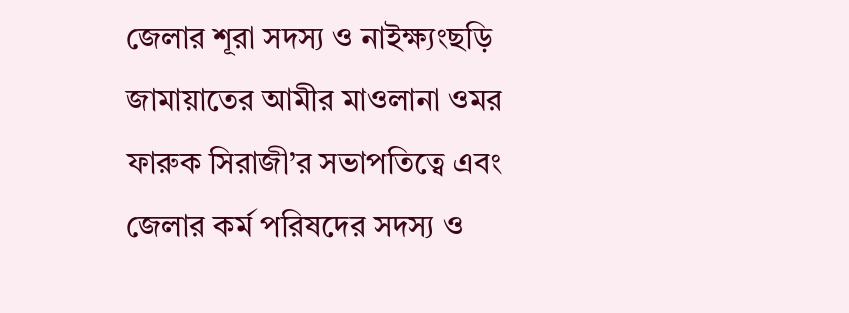জেলার শূরা সদস্য ও নাইক্ষ‍্যংছড়ি জামায়াতের আমীর মাওলানা ওমর ফারুক সিরাজী’র সভাপতিত্বে এবং জেলার কর্ম পরিষদের সদস্য ও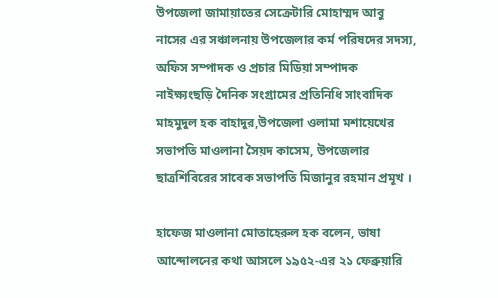উপজেলা জামায়াতের সেক্রেটারি মোহাম্মদ আবু নাসের এর সঞ্চালনায় উপজেলার কর্ম পরিষদের সদস্য, অফিস সম্পাদক ও প্রচার মিডিয়া সম্পাদক নাইক্ষ‍্যংছড়ি দৈনিক সংগ্রামের প্রতিনিধি সাংবাদিক মাহমুদুল হক বাহাদুর,উপজেলা ওলামা মশায়েখের সভাপতি মাওলানা সৈয়দ কাসেম, উপজেলার ছাত্রশিবিরের সাবেক সভাপতি মিজানুর রহমান প্রমূখ ।

হাফেজ মাওলানা মোতাহেরুল হক বলেন, ভাষা আন্দোলনের কথা আসলে ১৯৫২-এর ২১ ফেব্রুয়ারি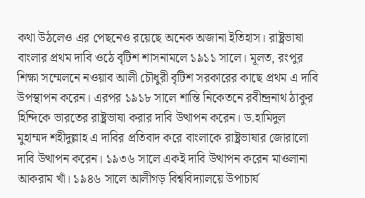কথা উঠলেও এর পেছনেও রয়েছে অনেক অজানা ইতিহাস। রাষ্ট্রভাষা বাংলার প্রথম দাবি ওঠে বৃটিশ শাসনামলে ১৯১১ সালে। মূলত, রংপুর শিক্ষা সম্মেলনে নওয়াব আলী চৌধুরী বৃটিশ সরকারের কাছে প্রথম এ দাবি উপস্থাপন করেন। এরপর ১৯১৮ সালে শান্তি নিকেতনে রবীন্দ্রনাথ ঠাকুর হিন্দিকে ভারতের রাষ্ট্রভাষা করার দাবি উত্থাপন করেন। ড.হামিদুল মুহাম্মদ শহীদুল্লাহ এ দাবির প্রতিবাদ করে বাংলাকে রাষ্ট্রভাষার জোরালো দাবি উত্থাপন করেন। ১৯৩৬ সালে একই দাবি উত্থাপন করেন মাওলানা আকরাম খাঁ। ১৯৪৬ সালে আলীগড় বিশ্ববিদ্যালয়ে উপাচার্য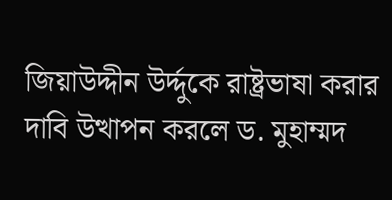জিয়াউদ্দীন উর্দ্দুকে রাষ্ট্রভাষা করার দাবি উত্থাপন করলে ড. মুহাম্মদ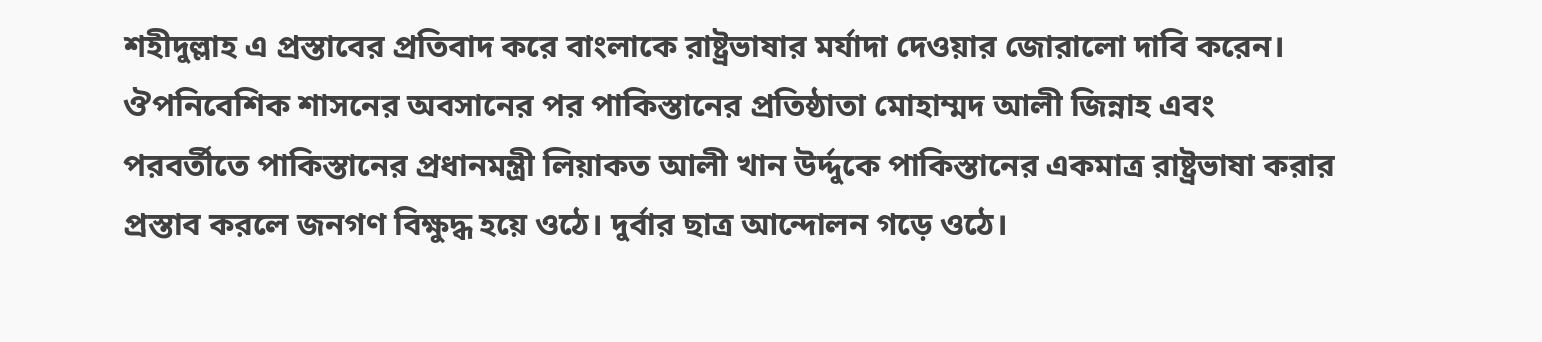শহীদুল্লাহ এ প্রস্তাবের প্রতিবাদ করে বাংলাকে রাষ্ট্রভাষার মর্যাদা দেওয়ার জোরালো দাবি করেন। ঔপনিবেশিক শাসনের অবসানের পর পাকিস্তানের প্রতিষ্ঠাতা মোহাম্মদ আলী জিন্নাহ এবং পরবর্তীতে পাকিস্তানের প্রধানমন্ত্রী লিয়াকত আলী খান উর্দ্দুকে পাকিস্তানের একমাত্র রাষ্ট্রভাষা করার প্রস্তাব করলে জনগণ বিক্ষুদ্ধ হয়ে ওঠে। দুর্বার ছাত্র আন্দোলন গড়ে ওঠে।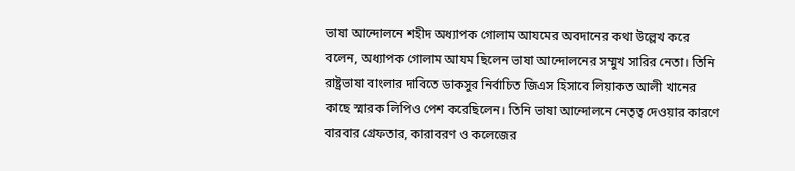ভাষা আন্দোলনে শহীদ অধ্যাপক গোলাম আযমের অবদানের কথা উল্লেখ করে বলেন, অধ্যাপক গোলাম আযম ছিলেন ভাষা আন্দোলনের সম্মুখ সারির নেতা। তিনি রাষ্ট্রভাষা বাংলার দাবিতে ডাকসুর নির্বাচিত জিএস হিসাবে লিয়াকত আলী খানের কাছে স্মারক লিপিও পেশ করেছিলেন। তিনি ভাষা আন্দোলনে নেতৃত্ব দেওয়ার কারণে বারবার গ্রেফতার, কারাবরণ ও কলেজের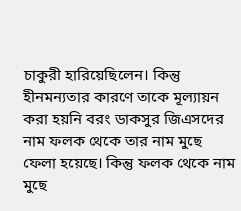চাকুরী হারিয়েছিলেন। কিন্তু হীনমন্যতার কারণে তাকে মূল্যায়ন করা হয়নি বরং ডাকসুর জিএসদের নাম ফলক থেকে তার নাম মুছে ফেলা হয়েছে। কিন্তু ফলক থেকে নাম মুছে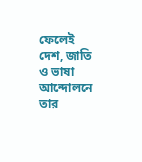ফেলেই দেশ, জাতি ও ভাষা আন্দোলনে তার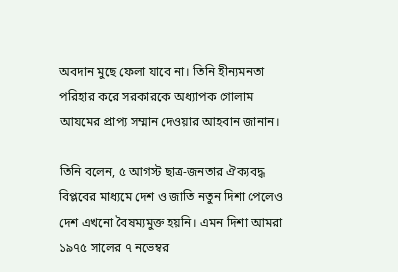অবদান মুছে ফেলা যাবে না। তিনি হীন্যমনতা পরিহার করে সরকারকে অধ্যাপক গোলাম আযমের প্রাপ্য সম্মান দেওয়ার আহবান জানান।

তিনি বলেন, ৫ আগস্ট ছাত্র-জনতার ঐক্যবদ্ধ বিপ্লবের মাধ্যমে দেশ ও জাতি নতুন দিশা পেলেও দেশ এখনো বৈষম্যমুক্ত হয়নি। এমন দিশা আমরা ১৯৭৫ সালের ৭ নভেম্বর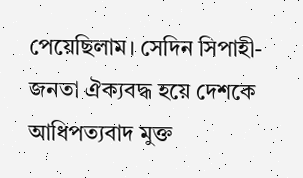পেয়েছিলাম। সেদিন সিপাহী-জনতা ঐক্যবদ্ধ হয়ে দেশকে আধিপত্যবাদ মুক্ত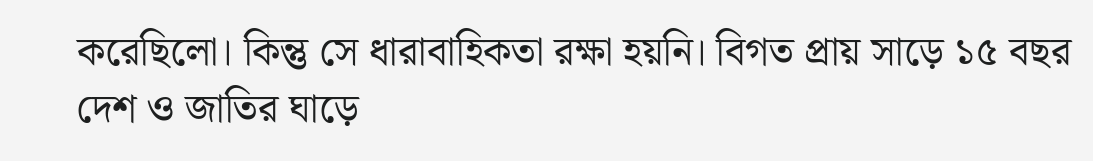করেছিলো। কিন্তু সে ধারাবাহিকতা রক্ষা হয়নি। বিগত প্রায় সাড়ে ১৫ বছর দেশ ও জাতির ঘাড়ে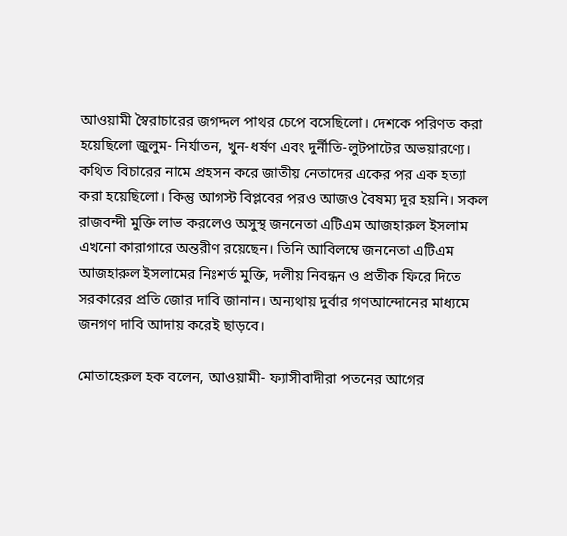আওয়ামী স্বৈরাচারের জগদ্দল পাথর চেপে বসেছিলো। দেশকে পরিণত করা হয়েছিলো জুলুম- নির্যাতন, খুন-ধর্ষণ এবং দুর্নীতি-লুটপাটের অভয়ারণ্যে। কথিত বিচারের নামে প্রহসন করে জাতীয় নেতাদের একের পর এক হত্যা করা হয়েছিলো। কিন্তু আগস্ট বিপ্লবের পরও আজও বৈষম্য দূর হয়নি। সকল রাজবন্দী মুক্তি লাভ করলেও অসুস্থ জননেতা এটিএম আজহারুল ইসলাম এখনো কারাগারে অন্তরীণ রয়েছেন। তিনি আবিলম্বে জননেতা এটিএম আজহারুল ইসলামের নিঃশর্ত মুক্তি, দলীয় নিবন্ধন ও প্রতীক ফিরে দিতে সরকারের প্রতি জোর দাবি জানান। অন্যথায় দুর্বার গণআন্দোনের মাধ্যমে জনগণ দাবি আদায় করেই ছাড়বে।

মোতাহেরুল হক বলেন, আওয়ামী- ফ্যাসীবাদীরা পতনের আগের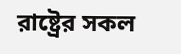রাষ্ট্রের সকল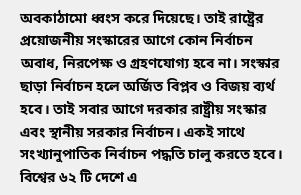অবকাঠামো ধ্বংস করে দিয়েছে। তাই রাষ্ট্রের প্রয়োজনীয় সংস্কারের আগে কোন নির্বাচন অবাধ, নিরপেক্ষ ও গ্রহণযোগ্য হবে না। সংস্কার ছাড়া নির্বাচন হলে অর্জিত বিপ্লব ও বিজয় ব্যর্থ হবে। তাই সবার আগে দরকার রাষ্ট্রীয় সংস্কার এবং স্থানীয় সরকার নির্বাচন। একই সাথে সংখ্যানুপাতিক নির্বাচন পদ্ধতি চালু করতে হবে। বিশ্বের ৬২ টি দেশে এ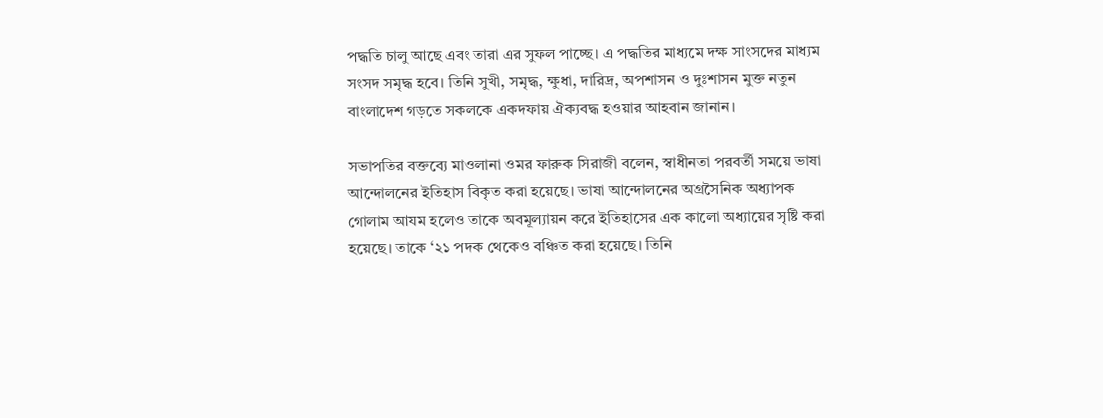পদ্ধতি চালু আছে এবং তারা এর সুফল পাচ্ছে। এ পদ্ধতির মাধ্যমে দক্ষ সাংসদের মাধ্যম সংসদ সমৃদ্ধ হবে। তিনি সুখী, সমৃদ্ধ, ক্ষুধা, দারিদ্র, অপশাসন ও দুঃশাসন মুক্ত নতুন বাংলাদেশ গড়তে সকলকে একদফায় ঐক্যবদ্ধ হওয়ার আহবান জানান।

সভাপতির বক্তব্যে মাওলানা ওমর ফারুক সিরাজী বলেন, স্বাধীনতা পরবর্তী সময়ে ভাষা আন্দোলনের ইতিহাস বিকৃত করা হয়েছে। ভাষা আন্দোলনের অগ্রসৈনিক অধ্যাপক গোলাম আযম হলেও তাকে অবমূল্যায়ন করে ইতিহাসের এক কালো অধ্যায়ের সৃষ্টি করা হয়েছে। তাকে ‘২১ পদক থেকেও বঞ্চিত করা হয়েছে। তিনি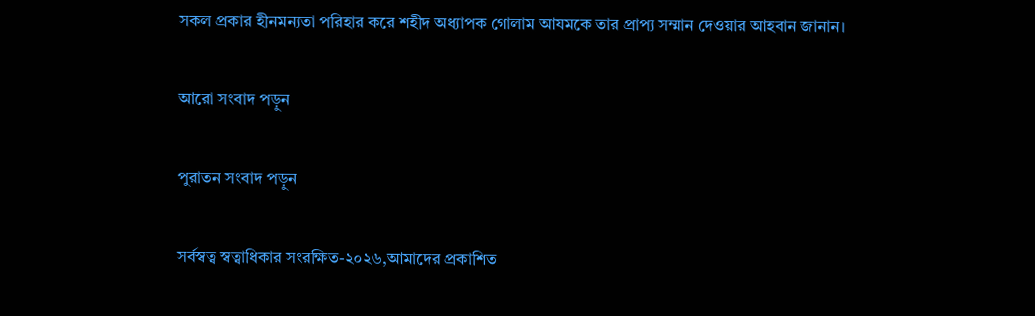সকল প্রকার হীনমন্যতা পরিহার করে শহীদ অধ্যাপক গোলাম আযমকে তার প্রাপ্য সম্মান দেওয়ার আহবান জানান।

আরো সংবাদ পড়ুন

পুরাতন সংবাদ পড়ুন

সর্বস্বত্ব স্বত্বাধিকার সংরক্ষিত-২০২৬,আমাদের প্রকাশিত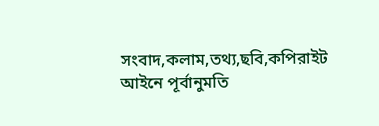সংবাদ,কলাম,তথ্য,ছবি,কপিরাইট আইনে পূর্বানুমতি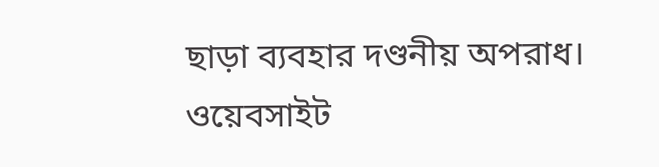ছাড়া ব্যবহার দণ্ডনীয় অপরাধ।
ওয়েবসাইট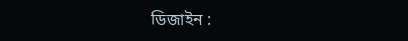ডিজাইন :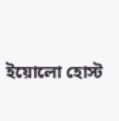ইয়োলো হোস্ট